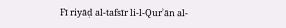Fī riyāḍ al-tafsīr li-l-Qurʾān al-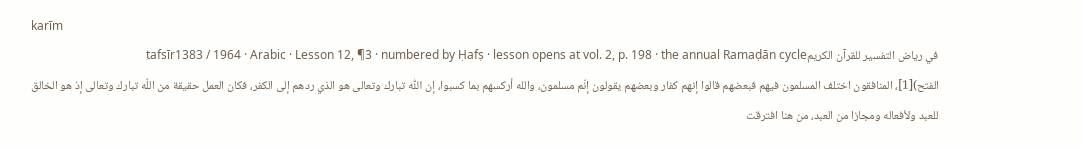karīm
في رياض التفسير للقرآن الكريمtafsīr1383 / 1964 · Arabic · Lesson 12, ¶3 · numbered by Ḥafṣ · lesson opens at vol. 2, p. 198 · the annual Ramaḍān cycle
الفتح)[1]، المنافقون اختلف المسلمون فيهم فبعضهم قالوا إنهم كفار وبعضهم يقولون إنّم مسلمون، والله أركسهم بما كسبوا، إن اللّٰه تبارك وتعالى هو الذي ردهم إلى الكفر، فكان العمل حقيقة من اللّه تبارك وتعالى إذ هو الخالق للعبد ولأفعاله ومجازا من العبد، من هنا افترقت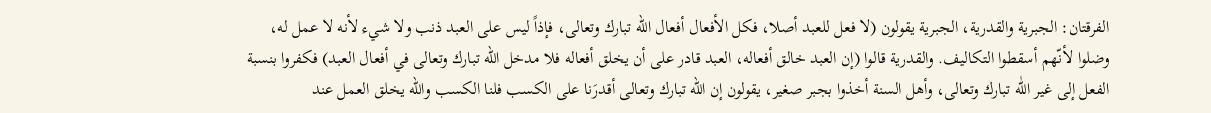الفرقتان: الجبرية والقدرية، الجبرية يقولون (لا فعل للعبد أصلا، فكل الأفعال أفعال اللّه تبارك وتعالى، فإذاً ليس على العبد ذنب ولا شيء لأنه لا عمل له، وضلوا لأنّهم أسقطوا التكاليف. والقدرية قالوا (إن العبد خالق أفعاله، العبد قادر على أن يخلق أفعاله فلا مدخل الله تبارك وتعالى في أفعال العبد) فكفروا بنسبة الفعل إلى غير اللّٰه تبارك وتعالى، وأهل السنة أخذوا بجبر صغير، يقولون إن اللّه تبارك وتعالى أقدرَنا على الكسب فلنا الكسب والله يخلق العمل عند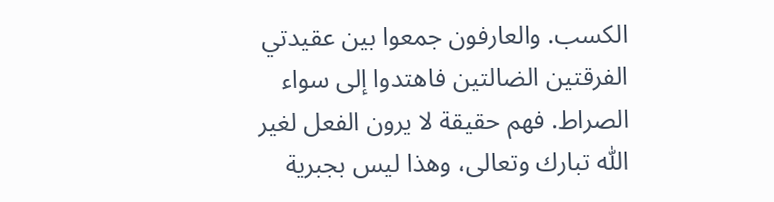الكسب. والعارفون جمعوا بين عقيدتي الفرقتين الضالتين فاهتدوا إلى سواء الصراط. فهم حقيقة لا يرون الفعل لغير اللّٰه تبارك وتعالى، وهذا ليس بجبرية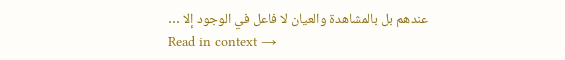عندهم بل بالمشاهدة والعيان لا فاعل في الوجود إلا …
Read in context →